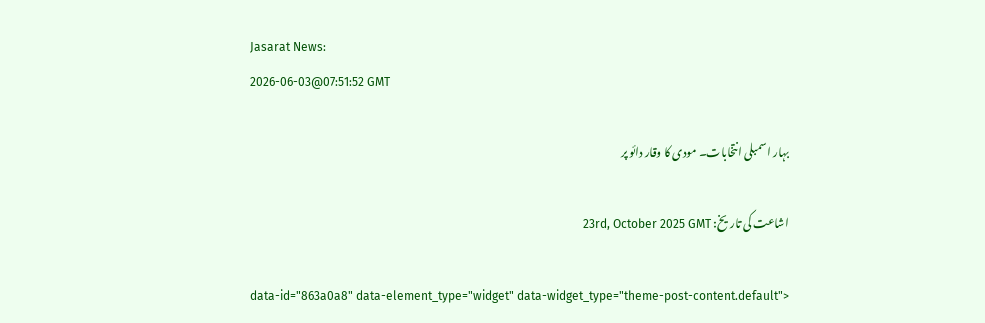Jasarat News:
2026-06-03@07:51:52 GMT

بہار اسمبلی انتخابات۔ مودی کا وقار دائو پر

اشاعت کی تاریخ: 23rd, October 2025 GMT

data-id="863a0a8" data-element_type="widget" data-widget_type="theme-post-content.default">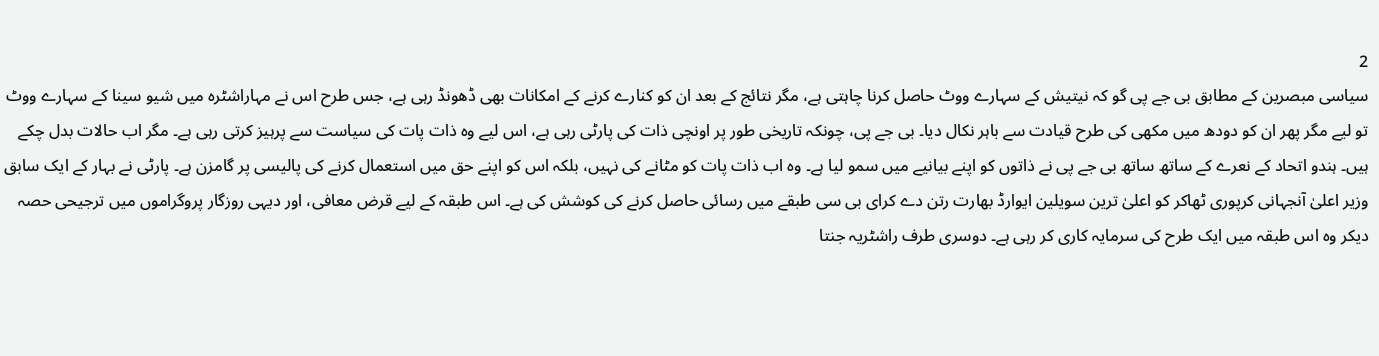2
سیاسی مبصرین کے مطابق بی جے پی گو کہ نیتیش کے سہارے ووٹ حاصل کرنا چاہتی ہے، مگر نتائج کے بعد ان کو کنارے کرنے کے امکانات بھی ڈھونڈ رہی ہے، جس طرح اس نے مہاراشٹرہ میں شیو سینا کے سہارے ووٹ تو لیے مگر پھر ان کو دودھ میں مکھی کی طرح قیادت سے باہر نکال دیا۔ بی جے پی، چونکہ تاریخی طور پر اونچی ذات کی پارٹی رہی ہے، اس لیے وہ ذات پات کی سیاست سے پرہیز کرتی رہی ہے۔ مگر اب حالات بدل چکے ہیں۔ ہندو اتحاد کے نعرے کے ساتھ ساتھ بی جے پی نے ذاتوں کو اپنے بیانیے میں سمو لیا ہے۔ وہ اب ذات پات کو مٹانے کی نہیں، بلکہ اس کو اپنے حق میں استعمال کرنے کی پالیسی پر گامزن ہے۔ پارٹی نے بہار کے ایک سابق وزیر اعلیٰ آنجہانی کرپوری ٹھاکر کو اعلیٰ ترین سویلین ایوارڈ بھارت رتن دے کرای بی سی طبقے میں رسائی حاصل کرنے کی کوشش کی ہے۔ اس طبقہ کے لیے قرض معافی، اور دیہی روزگار پروگراموں میں ترجیحی حصہ دیکر وہ اس طبقہ میں ایک طرح کی سرمایہ کاری کر رہی ہے۔ دوسری طرف راشٹریہ جنتا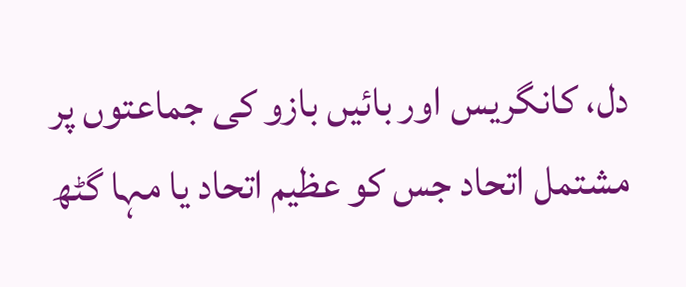دل، کانگریس اور بائیں بازو کی جماعتوں پر مشتمل اتحاد جس کو عظیم اتحاد یا مہا گٹھ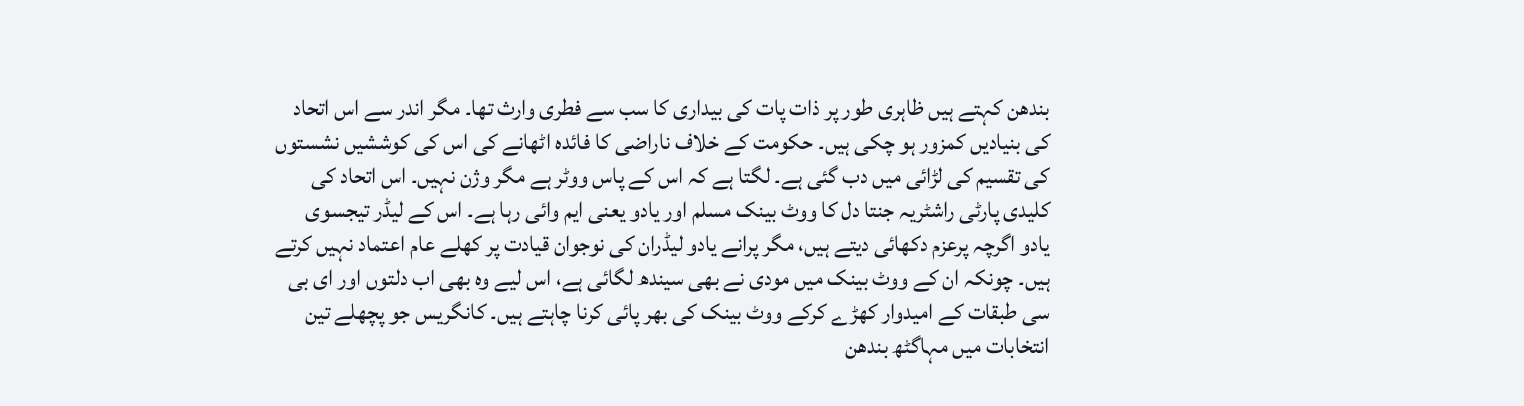بندھن کہتے ہیں ظاہری طور پر ذات پات کی بیداری کا سب سے فطری وارث تھا۔ مگر اندر سے اس اتحاد کی بنیادیں کمزور ہو چکی ہیں۔ حکومت کے خلاف ناراضی کا فائدہ اٹھانے کی اس کی کوششیں نشستوں کی تقسیم کی لڑائی میں دب گئی ہے۔ لگتا ہے کہ اس کے پاس ووٹر ہے مگر وژن نہیں۔ اس اتحاد کی کلیدی پارٹی راشٹریہ جنتا دل کا ووٹ بینک مسلم اور یادو یعنی ایم وائی رہا ہے۔ اس کے لیڈر تیجسوی یادو اگرچہ پرعزم دکھائی دیتے ہیں، مگر پرانے یادو لیڈران کی نوجوان قیادت پر کھلے عام اعتماد نہیں کرتے ہیں۔ چونکہ ان کے ووٹ بینک میں مودی نے بھی سیندھ لگائی ہے، اس لیے وہ بھی اب دلتوں اور ای بی سی طبقات کے امیدوار کھڑے کرکے ووٹ بینک کی بھر پائی کرنا چاہتے ہیں۔ کانگریس جو پچھلے تین انتخابات میں مہاگٹھ بندھن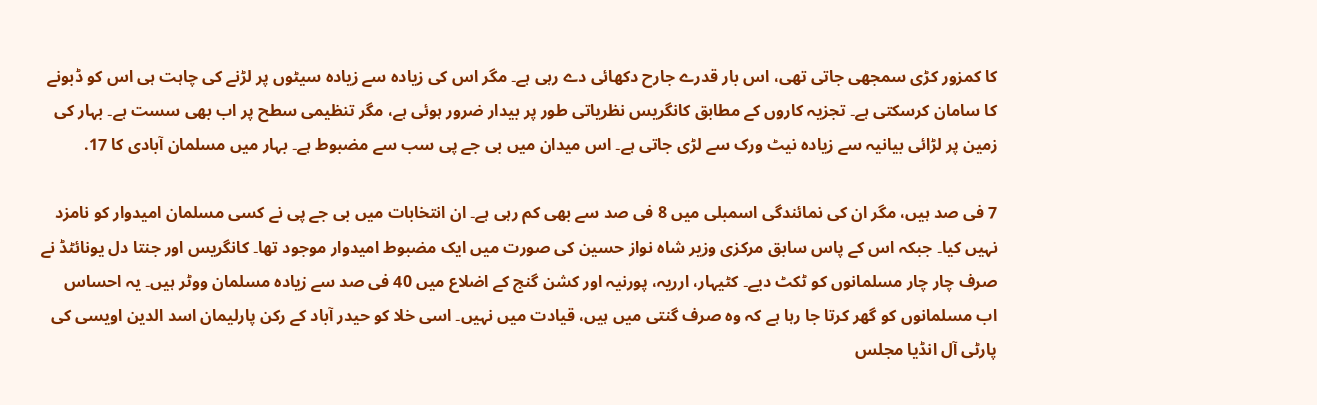کا کمزور کڑی سمجھی جاتی تھی، اس بار قدرے جارح دکھائی دے رہی ہے۔ مگر اس کی زیادہ سے زیادہ سیٹوں پر لڑنے کی چاہت ہی اس کو ڈبونے کا سامان کرسکتی ہے۔ تجزیہ کاروں کے مطابق کانگریس نظریاتی طور پر بیدار ضرور ہوئی ہے، مگر تنظیمی سطح پر اب بھی سست ہے۔ بہار کی زمین پر لڑائی بیانیہ سے زیادہ نیٹ ورک سے لڑی جاتی ہے۔ اس میدان میں بی جے پی سب سے مضبوط ہے۔ بہار میں مسلمان آبادی کا 17.

7 فی صد ہیں، مگر ان کی نمائندگی اسمبلی میں 8 فی صد سے بھی کم رہی ہے۔ ان انتخابات میں بی جے پی نے کسی مسلمان امیدوار کو نامزد نہیں کیا۔ جبکہ اس کے پاس سابق مرکزی وزیر شاہ نواز حسین کی صورت میں ایک مضبوط امیدوار موجود تھا۔ کانگریس اور جنتا دل یونائٹڈ نے صرف چار چار مسلمانوں کو ٹکٹ دیے۔ کٹیہار، ارریہ، پورنیہ اور کشن گنج کے اضلاع میں 40 فی صد سے زیادہ مسلمان ووٹر ہیں۔ یہ احساس اب مسلمانوں کو گھر کرتا جا رہا ہے کہ وہ صرف گنتی میں ہیں، قیادت میں نہیں۔ اسی خلا کو حیدر آباد کے رکن پارلیمان اسد الدین اویسی کی پارٹی آل انڈیا مجلس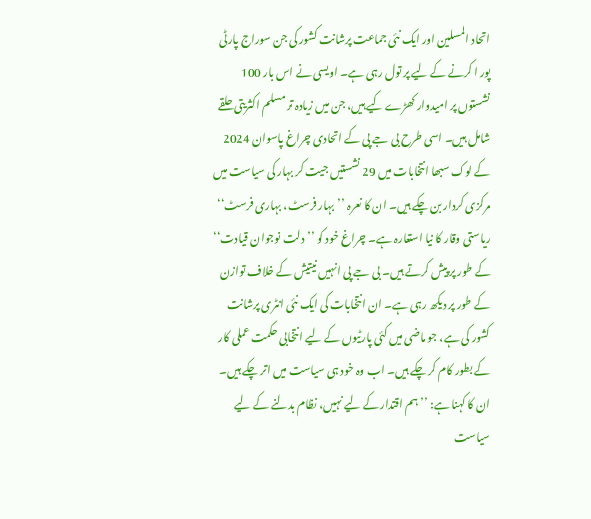اتحاد المسلین اور ایک نئی جماعت پرشانت کشور کی جن سوراج پارٹی پور ا کرنے کے لیے پر تول رہی ہے۔ اویسی نے اس بار 100 نشستوں پر امیدوار کھڑے کیے ہیں، جن میں زیادہ تر مسلم اکثریتی حلقے شامل ہیں۔ اسی طرح بی جے پی کے اتحادی چراغ پاسوان 2024 کے لوک سبھا انتخابات میں 29 نشستیں جیت کر بہار کی سیاست میں مرکزی کردار بن چکے ہیں۔ ان کا نعرہ ’’بہار فرسٹ، بہاری فرسٹ‘‘ ریاستی وقار کا نیا استعارہ ہے۔ چراغ خود کو ’’دلت نوجوان قیادت‘‘ کے طور پر پیش کرتے ہیں۔ بی جے پی انہیں نیتیش کے خلاف توازن کے طور پر دیکھ رہی ہے۔ ان انتخابات کی ایک نئی انٹری پرشانت کشور کی ہے، جو ماضی میں کئی پارٹیوں کے لیے انتخابی حکمت عملی کار کے بطور کام کر چکے ہیں۔ اب وہ خود ہی سیاست میں اتر چکے ہیں۔ ان کا کہنا ہے: ’’ہم اقتدار کے لیے نہیں، نظام بدلنے کے لیے سیاست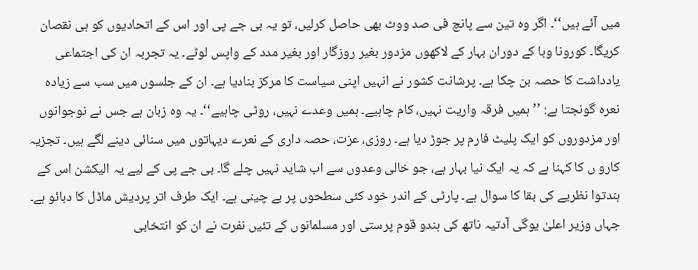میں آئے ہیں‘‘۔ اگر وہ تین سے پانچ فی صد ووٹ بھی حاصل کرلیں، تو یہ بی جے پی اور اس کے اتحادیوں کو ہی نقصان کریگا۔ کورونا وبا کے دوران بہار کے لاکھوں مزدور بغیر روزگار اور بغیر مدد کے واپس لوٹے۔ یہ تجربہ ان کی اجتماعی یادداشت کا حصہ بن چکا ہے۔ پرشانت کشور نے انہیں اپنی سیاست کا مرکز بنادیا ہے۔ ان کے جلسوں میں سب سے زیادہ نعرہ گونجتا ہے: ’’ہمیں فرقہ واریت نہیں، کام چاہیے۔ ہمیں وعدے نہیں، روٹی چاہیے‘‘۔ یہ وہ زبان ہے جس نے نوجوانوں اور مزدوروں کو ایک پلیٹ فارم پر جوڑ دیا ہے۔ روزی، عزت، حصہ داری کے نعرے دیہاتوں میں سنائی دینے لگے ہیں۔ تجزیہ کارو ں کا کہنا ہے کہ یہ ایک نیا بہار ہے، جو خالی وعدوں سے اب شاید نہیں چلے گا۔ بی جے پی کے لیے یہ الیکشن اس کے ہندتوا نظریے کی بقا کا سوال ہے۔ پارٹی کے اندر خود کئی سطحوں پر بے چینی ہے۔ ایک طرف اتر پردیش ماڈل کا دبائو ہے۔ جہاں وزیر اعلیٰ یوگی آدتیہ ناتھ کی ہندو قوم پرستی اور مسلمانوں کے تئیں نفرت نے ان کو انتخابی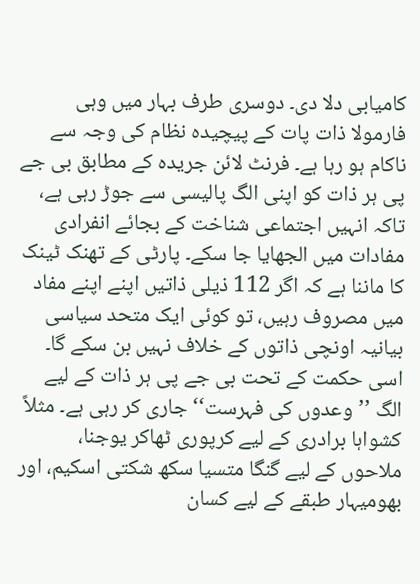کامیابی دلا دی۔ دوسری طرف بہار میں وہی فارمولا ذات پات کے پیچیدہ نظام کی وجہ سے ناکام ہو رہا ہے۔ فرنٹ لائن جریدہ کے مطابق بی جے پی ہر ذات کو اپنی الگ پالیسی سے جوڑ رہی ہے، تاکہ انہیں اجتماعی شناخت کے بجائے انفرادی مفادات میں الجھایا جا سکے۔ پارٹی کے تھنک ٹینک کا ماننا ہے کہ اگر 112 ذیلی ذاتیں اپنے اپنے مفاد میں مصروف رہیں، تو کوئی ایک متحد سیاسی بیانیہ اونچی ذاتوں کے خلاف نہیں بن سکے گا۔ اسی حکمت کے تحت بی جے پی ہر ذات کے لیے الگ ’’وعدوں کی فہرست‘‘ جاری کر رہی ہے۔ مثلاً کشواہا برادری کے لیے کرپوری ٹھاکر یوجنا، ملاحوں کے لیے گنگا متسیا سکھ شکتی اسکیم، اور بھومیہار طبقے کے لیے کسان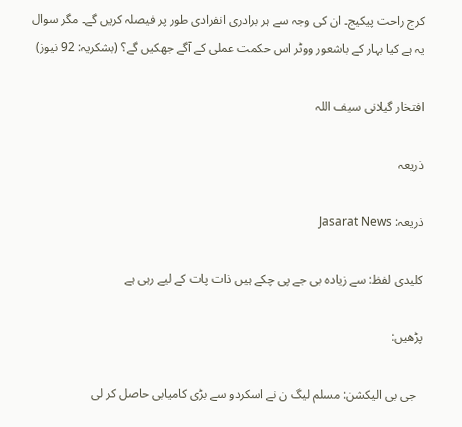کرج راحت پیکیج۔ ان کی وجہ سے ہر برادری انفرادی طور پر فیصلہ کریں گے۔ مگر سوال یہ ہے کیا بہار کے باشعور ووٹر اس حکمت عملی کے آگے جھکیں گے؟ (بشکریہ: 92 نیوز)

افتخار گیلانی سیف اللہ

ذریعہ

ذریعہ: Jasarat News

کلیدی لفظ: سے زیادہ بی جے پی چکے ہیں ذات پات کے لیے رہی ہے

پڑھیں:

  جی بی الیکشن: مسلم لیگ ن نے اسکردو سے بڑی کامیابی حاصل کر لی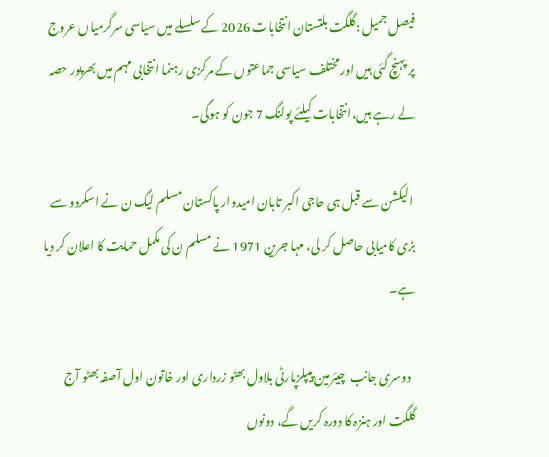فیصل جمیل :گلگت بلتستان انتخابات 2026 کے سلسلے میں سیاسی سرگرمیاں عروج پر پہنچ گئی ہیں اور مختلف سیاسی جماعتوں کے مرکزی رہنما انتخابی مہم میں بھرپور حصہ لے رہے ہیں،انتخابات کیلئے پولنگ 7 جون کو ہوگی۔

 الیکشن سے قبل ہی حاجی اکبر تابان امیدوار پاکستان مسلم لیگ ن نے اسکردو سے بڑی کامیابی حاصل کر لی، مہا جرین 1971 نے مسلم ن کی مکمل حمایت کا اعلان کر دیا ہے۔

  دوسری جانب  چیئرمین پیپلزپارٹی بلاول بھٹو زرداری اور خاتون اول آصفہ بھٹو آج گلگت اور ہنزہ کا دورہ کریں گے، دونوں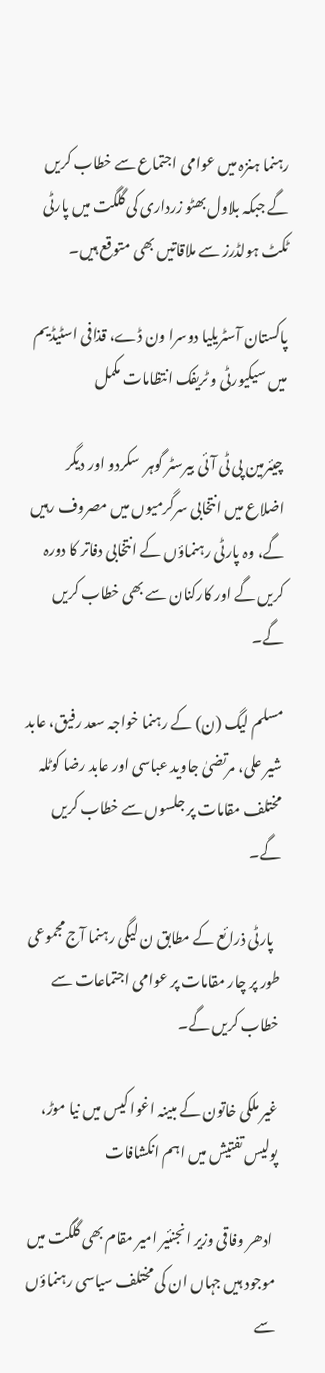رہنما ہنزہ میں عوامی اجتماع سے خطاب کریں گے جبکہ بلاول بھٹو زرداری کی گلگت میں پارٹی ٹکٹ ہولڈرز سے ملاقاتیں بھی متوقع ہیں۔

پاکستان آسٹریلیا دوسرا ون ڈے، قذافی اسٹیڈیم میں سیکیورٹی و ٹریفک انتظامات مکمل

 چیئرمین پی ٹی آئی بیرسٹر گوہر  سکردو اور دیگر اضلاع میں انتخابی سرگرمیوں میں مصروف رہیں گے، وہ پارٹی رہنماؤں کے انتخابی دفاتر کا دورہ کریں گے اور کارکنان سے بھی خطاب کریں گے۔

مسلم لیگ (ن) کے رہنما خواجہ سعد رفیق، عابد شیر علی، مرتضیٰ جاوید عباسی اور عابد رضا کوٹلہ مختلف مقامات پر جلسوں سے خطاب کریں گے۔

  پارٹی ذرائع کے مطابق ن لیگی رہنما آج مجموعی طور پر چار مقامات پر عوامی اجتماعات سے خطاب کریں گے۔

غیر ملکی خاتون کے مبینہ اغوا کیس میں نیا موڑ، پولیس تفتیش میں اہم انکشافات

 ادھر وفاقی وزیر انجنئیر امیر مقام بھی گلگت میں موجود ہیں جہاں ان کی مختلف سیاسی رہنماؤں سے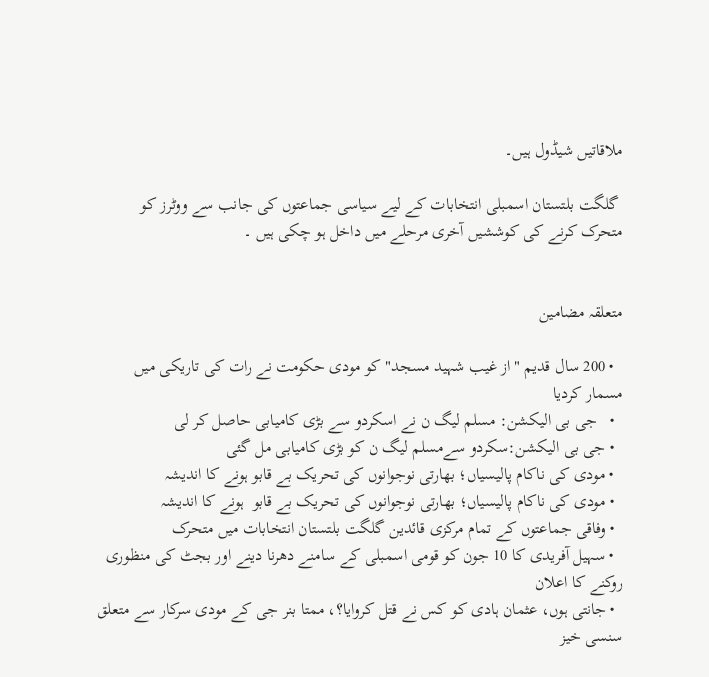ملاقاتیں شیڈول ہیں۔

 گلگت بلتستان اسمبلی انتخابات کے لیے سیاسی جماعتوں کی جانب سے ووٹرز کو متحرک کرنے کی کوششیں آخری مرحلے میں داخل ہو چکی ہیں ۔


متعلقہ مضامین

  • 200 سال قدیم "از غیب شہید مسجد" کو مودی حکومت نے رات کی تاریکی میں مسمار کردیا
  •   جی بی الیکشن: مسلم لیگ ن نے اسکردو سے بڑی کامیابی حاصل کر لی
  • جی بی الیکشن:سکردو سےمسلم لیگ ن کو بڑی کامیابی مل گئی
  • مودی کی ناکام پالیسیاں؛ بھارتی نوجوانوں کی تحریک بے قابو ہونے کا اندیشہ
  • مودی کی ناکام پالیسیاں؛ بھارتی نوجوانوں کی تحریک بے قابو  ہونے کا اندیشہ
  • وفاقی جماعتوں کے تمام مرکزی قائدین گلگت بلتستان انتخابات میں متحرک
  • سہیل آفریدی کا 10 جون کو قومی اسمبلی کے سامنے دھرنا دینے اور بجٹ کی منظوری روکنے کا اعلان
  • جانتی ہوں، عثمان ہادی کو کس نے قتل کروایا؟، ممتا بنر جی کے مودی سرکار سے متعلق سنسی خیز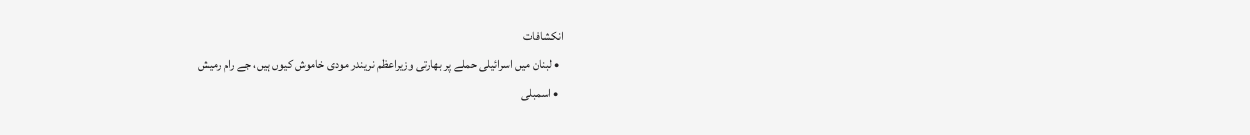انکشافات
  • لبنان میں اسرائیلی حملے پر بھارتی وزیراعظم نریندر مودی خاموش کیوں ہیں، جے رام رمیش
  • اسمبلی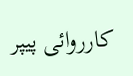کارروائی پیپر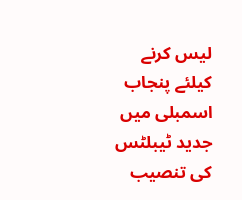لیس کرنے کیلئے پنجاب اسمبلی میں جدید ٹیبلٹس کی تنصیب